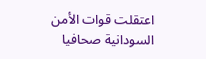اعتقلت قوات الأمن السودانية صحافيا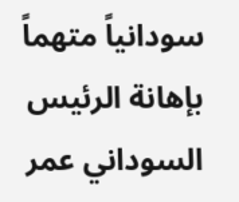سودانياً متهماً بإهانة الرئيس السوداني عمر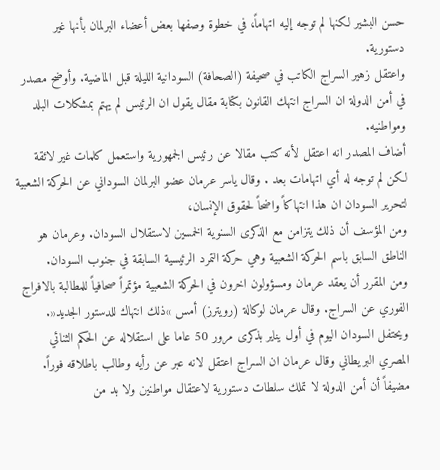حسن البشير لكنها لم توجه إليه اتهاماً، في خطوة وصفها بعض أعضاء البرلمان بأنها غير دستورية.
واعتقل زهير السراج الكاتب في صحيفة (الصحافة) السودانية الليلة قبل الماضية. وأوضح مصدر في أمن الدولة ان السراج انتهك القانون بكتابة مقال يقول ان الرئيس لم يهتم بمشكلات البلد ومواطنيه.
أضاف المصدر انه اعتقل لأنه كتب مقالا عن رئيس الجمهورية واستعمل كلمات غير لائقة لكن لم توجه له أي اتهامات بعد . وقال ياسر عرمان عضو البرلمان السوداني عن الحركة الشعبية لتحرير السودان ان هذا انتهاكاً واضحاً لحقوق الإنسان،
ومن المؤسف أن ذلك يتزامن مع الذكرى السنوية الخمسين لاستقلال السودان. وعرمان هو الناطق السابق باسم الحركة الشعبية وهي حركة التمرد الرئيسية السابقة في جنوب السودان.
ومن المقرر أن يعقد عرمان ومسؤولون اخرون في الحركة الشعبية مؤتمراً صحافياً للمطالبة بالافراج الفوري عن السراج. وقال عرمان لوكالة (رويترز) أمس »ذلك انتهاك للدستور الجديد«.
ويحتفل السودان اليوم في أول يناير بذكرى مرور 50 عاما على استقلاله عن الحكم الثنائي المصري البريطاني وقال عرمان ان السراج اعتقل لانه عبر عن رأيه وطالب باطلاقه فوراً. مضيفاً أن أمن الدولة لا تملك سلطات دستورية لاعتقال مواطنين ولا بد من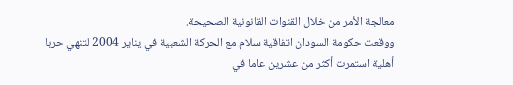معالجة الأمر من خلال القنوات القانونية الصحيحة.
ووقعت حكومة السودان اتفاقية سلام مع الحركة الشعبية في يناير 2004 لتنهي حربا أهلية استمرت أكثر من عشرين عاما في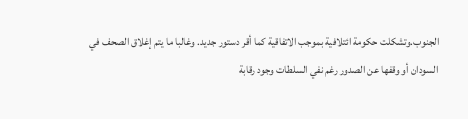الجنوب.وتشكلت حكومة ائتلافية بموجب الاتفاقية كما أقر دستور جديد. وغالبا ما يتم إغلاق الصحف في السودان أو وقفها عن الصدور رغم نفي السلطات وجود رقابة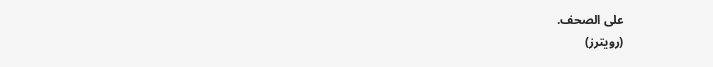على الصحف.
(رويترز)